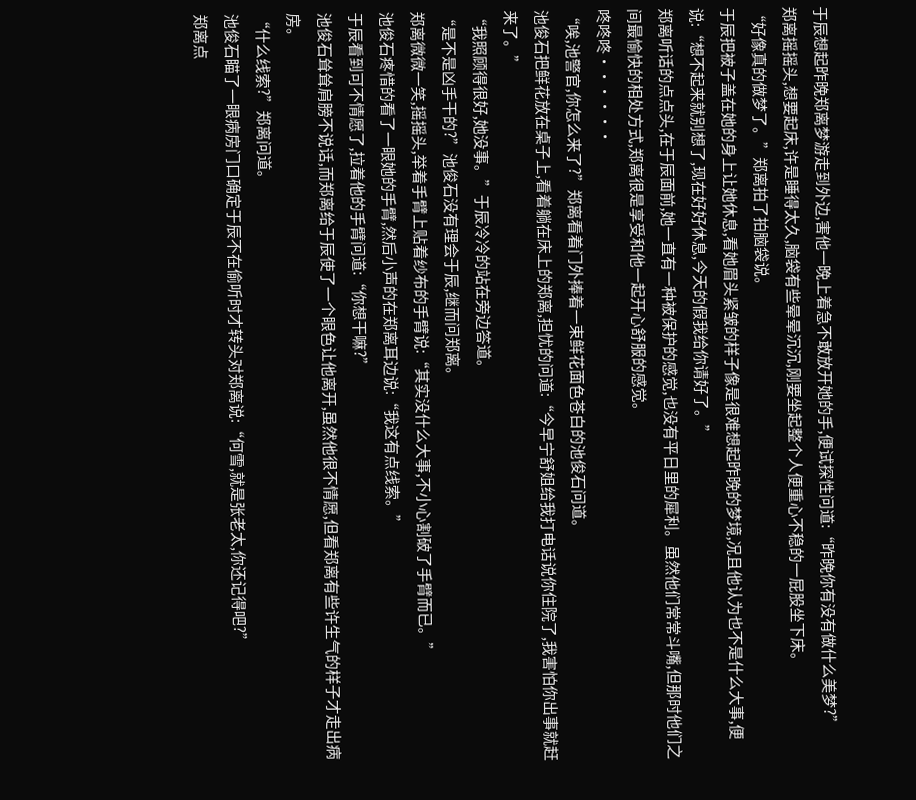于辰想起昨晚郑离梦游走到外边,害他一晚上着急不敢放开她的手,便试探性问道:“昨晚你有没有做什么美梦?”
郑离摇摇头,想要起床,许是睡得太久,脑袋有些晕晕沉沉,刚要坐起整个人便重心不稳的一屁股坐下床。
“好像真的做梦了。”郑离拍了拍脑袋说。
于辰把被子盖在她的身上让她休息,看她眉头紧皱的样子像是很难想起昨晚的梦境,况且他认为也不是什么大事,便说:“想不起来就别想了,现在好好休息,今天的假我给你请好了。”
郑离听话的点点头,在于辰面前,她一直有一种被保护的感觉,也没有平日里的犀利。虽然他们常常斗嘴,但那时他们之间最愉快的相处方式,郑离很是享受和他一起开心舒服的感觉。
咚咚咚······
“唉,池警官,你怎么来了?”郑离看着门外捧着一束鲜花面色苍白的池俊石问道。
池俊石把鲜花放在桌子上,看着躺在床上的郑离,担忧的问道:“今早宁舒姐给我打电话说你住院了,我害怕你出事就赶来了。”
“我照顾得很好,她没事。”于辰冷冷的站在旁边答道。
“是不是凶手干的?”池俊石没有理会于辰,继而问郑离。
郑离微微一笑,摇摇头,举着手臂上贴着纱布的手臂说:“其实没什么大事,不小心割破了手臂而已。”
池俊石疼惜的看了一眼她的手臂,然后小声的在郑离耳边说:“我这有点线索。”
于辰看到可不情愿了,拉着他的手臂问道:“你想干嘛?”
池俊石耸耸肩膀不说话,而郑离给于辰使了一个眼色让他离开,虽然他很不情愿,但看郑离有些许生气的样子才走出病房。
“什么线索?”郑离问道。
池俊石瞄了一眼病房门口确定于辰不在偷听时才转头对郑离说:“何雪,就是张老太,你还记得吧?”
郑离点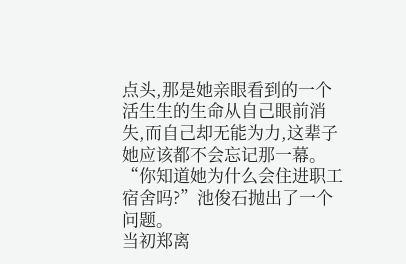点头,那是她亲眼看到的一个活生生的生命从自己眼前消失,而自己却无能为力,这辈子她应该都不会忘记那一幕。
“你知道她为什么会住进职工宿舍吗?”池俊石抛出了一个问题。
当初郑离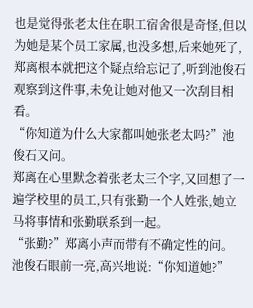也是觉得张老太住在职工宿舍很是奇怪,但以为她是某个员工家属,也没多想,后来她死了,郑离根本就把这个疑点给忘记了,听到池俊石观察到这件事,未免让她对他又一次刮目相看。
“你知道为什么大家都叫她张老太吗?”池俊石又问。
郑离在心里默念着张老太三个字,又回想了一遍学校里的员工,只有张勤一个人姓张,她立马将事情和张勤联系到一起。
“张勤?”郑离小声而带有不确定性的问。
池俊石眼前一亮,高兴地说:“你知道她?”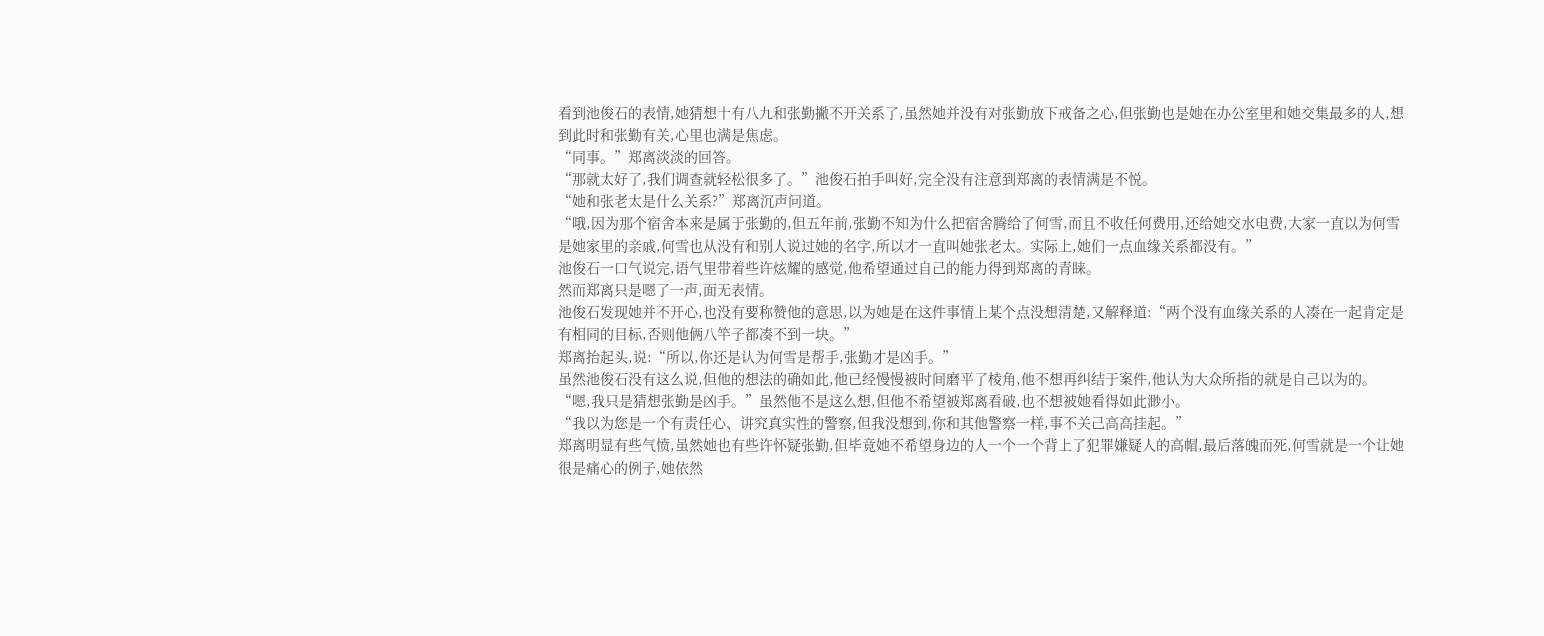看到池俊石的表情,她猜想十有八九和张勤撇不开关系了,虽然她并没有对张勤放下戒备之心,但张勤也是她在办公室里和她交集最多的人,想到此时和张勤有关,心里也满是焦虑。
“同事。”郑离淡淡的回答。
“那就太好了,我们调查就轻松很多了。”池俊石拍手叫好,完全没有注意到郑离的表情满是不悦。
“她和张老太是什么关系?”郑离沉声问道。
“哦,因为那个宿舍本来是属于张勤的,但五年前,张勤不知为什么把宿舍腾给了何雪,而且不收任何费用,还给她交水电费,大家一直以为何雪是她家里的亲戚,何雪也从没有和别人说过她的名字,所以才一直叫她张老太。实际上,她们一点血缘关系都没有。”
池俊石一口气说完,语气里带着些许炫耀的感觉,他希望通过自己的能力得到郑离的青睐。
然而郑离只是嗯了一声,面无表情。
池俊石发现她并不开心,也没有要称赞他的意思,以为她是在这件事情上某个点没想清楚,又解释道:“两个没有血缘关系的人凑在一起肯定是有相同的目标,否则他俩八竿子都凑不到一块。”
郑离抬起头,说:“所以,你还是认为何雪是帮手,张勤才是凶手。”
虽然池俊石没有这么说,但他的想法的确如此,他已经慢慢被时间磨平了棱角,他不想再纠结于案件,他认为大众所指的就是自己以为的。
“嗯,我只是猜想张勤是凶手。”虽然他不是这么想,但他不希望被郑离看破,也不想被她看得如此渺小。
“我以为您是一个有责任心、讲究真实性的警察,但我没想到,你和其他警察一样,事不关己高高挂起。”
郑离明显有些气愤,虽然她也有些许怀疑张勤,但毕竟她不希望身边的人一个一个背上了犯罪嫌疑人的高帽,最后落魄而死,何雪就是一个让她很是痛心的例子,她依然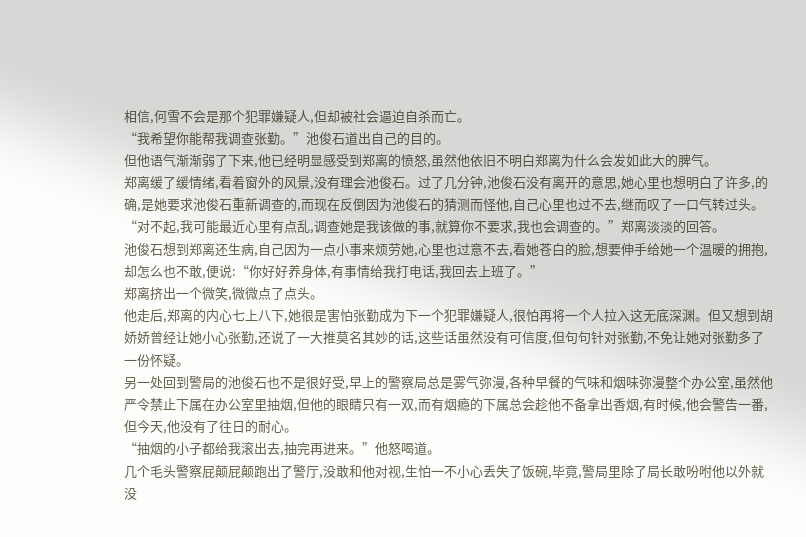相信,何雪不会是那个犯罪嫌疑人,但却被社会逼迫自杀而亡。
“我希望你能帮我调查张勤。”池俊石道出自己的目的。
但他语气渐渐弱了下来,他已经明显感受到郑离的愤怒,虽然他依旧不明白郑离为什么会发如此大的脾气。
郑离缓了缓情绪,看着窗外的风景,没有理会池俊石。过了几分钟,池俊石没有离开的意思,她心里也想明白了许多,的确,是她要求池俊石重新调查的,而现在反倒因为池俊石的猜测而怪他,自己心里也过不去,继而叹了一口气转过头。
“对不起,我可能最近心里有点乱,调查她是我该做的事,就算你不要求,我也会调查的。”郑离淡淡的回答。
池俊石想到郑离还生病,自己因为一点小事来烦劳她,心里也过意不去,看她苍白的脸,想要伸手给她一个温暖的拥抱,却怎么也不敢,便说:“你好好养身体,有事情给我打电话,我回去上班了。”
郑离挤出一个微笑,微微点了点头。
他走后,郑离的内心七上八下,她很是害怕张勤成为下一个犯罪嫌疑人,很怕再将一个人拉入这无底深渊。但又想到胡娇娇曾经让她小心张勤,还说了一大推莫名其妙的话,这些话虽然没有可信度,但句句针对张勤,不免让她对张勤多了一份怀疑。
另一处回到警局的池俊石也不是很好受,早上的警察局总是雾气弥漫,各种早餐的气味和烟味弥漫整个办公室,虽然他严令禁止下属在办公室里抽烟,但他的眼睛只有一双,而有烟瘾的下属总会趁他不备拿出香烟,有时候,他会警告一番,但今天,他没有了往日的耐心。
“抽烟的小子都给我滚出去,抽完再进来。”他怒喝道。
几个毛头警察屁颠屁颠跑出了警厅,没敢和他对视,生怕一不小心丢失了饭碗,毕竟,警局里除了局长敢吩咐他以外就没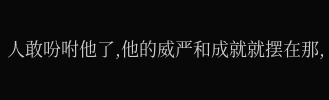人敢吩咐他了,他的威严和成就就摆在那,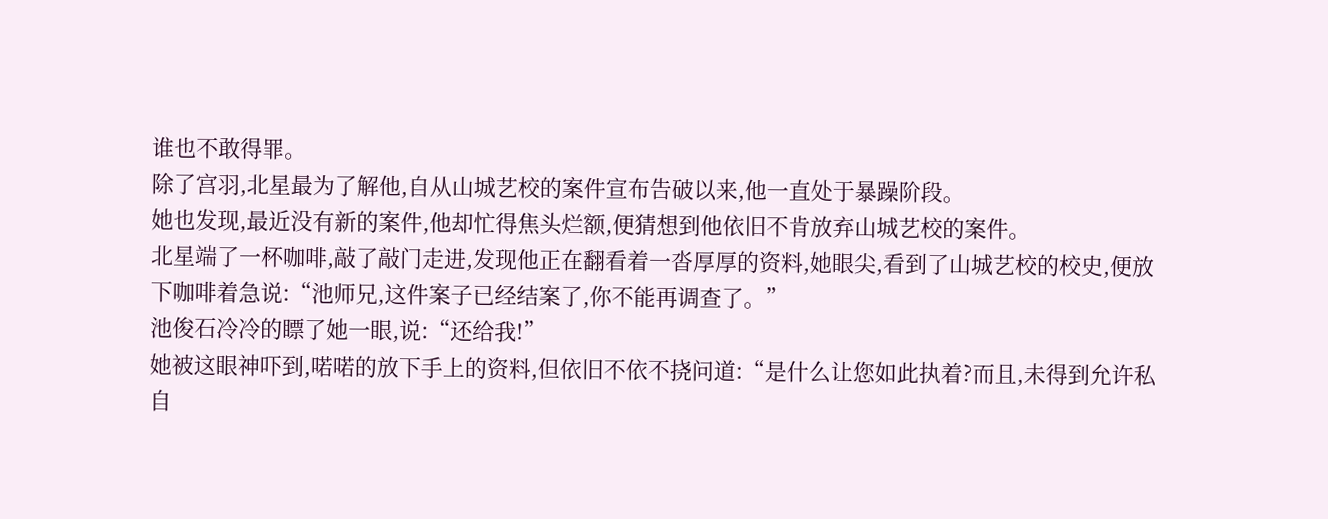谁也不敢得罪。
除了宫羽,北星最为了解他,自从山城艺校的案件宣布告破以来,他一直处于暴躁阶段。
她也发现,最近没有新的案件,他却忙得焦头烂额,便猜想到他依旧不肯放弃山城艺校的案件。
北星端了一杯咖啡,敲了敲门走进,发现他正在翻看着一沓厚厚的资料,她眼尖,看到了山城艺校的校史,便放下咖啡着急说:“池师兄,这件案子已经结案了,你不能再调查了。”
池俊石冷冷的瞟了她一眼,说:“还给我!”
她被这眼神吓到,喏喏的放下手上的资料,但依旧不依不挠问道:“是什么让您如此执着?而且,未得到允许私自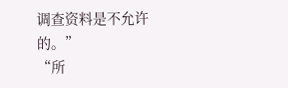调查资料是不允许的。”
“所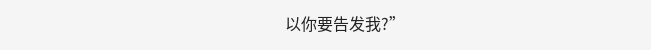以你要告发我?”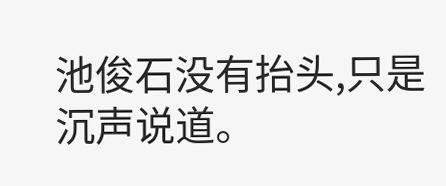池俊石没有抬头,只是沉声说道。